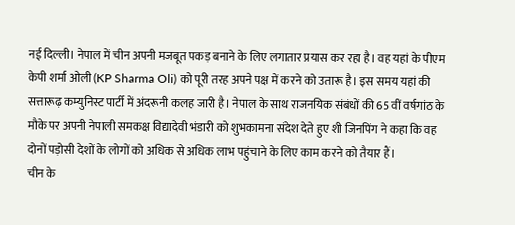नई दिल्ली। नेपाल में चीन अपनी मजबूत पकड़ बनाने के लिए लगातार प्रयास कर रहा है। वह यहां के पीएम केपी शर्मा ओली (KP Sharma Oli) को पूरी तरह अपने पक्ष में करने को उतारू है। इस समय यहां की सत्तारूढ़ कम्युनिस्ट पार्टी में अंदरूनी कलह जारी है। नेपाल के साथ राजनयिक संबंधों की 65 वीं वर्षगांठ के मौके पर अपनी नेपाली समकक्ष विद्यादेवी भंडारी को शुभकामना संदेश देते हुए शी जिनपिंग ने कहा कि वह दोनों पड़ोसी देशों के लोगों को अधिक से अधिक लाभ पहुंचाने के लिए काम करने को तैयार हैं।
चीन के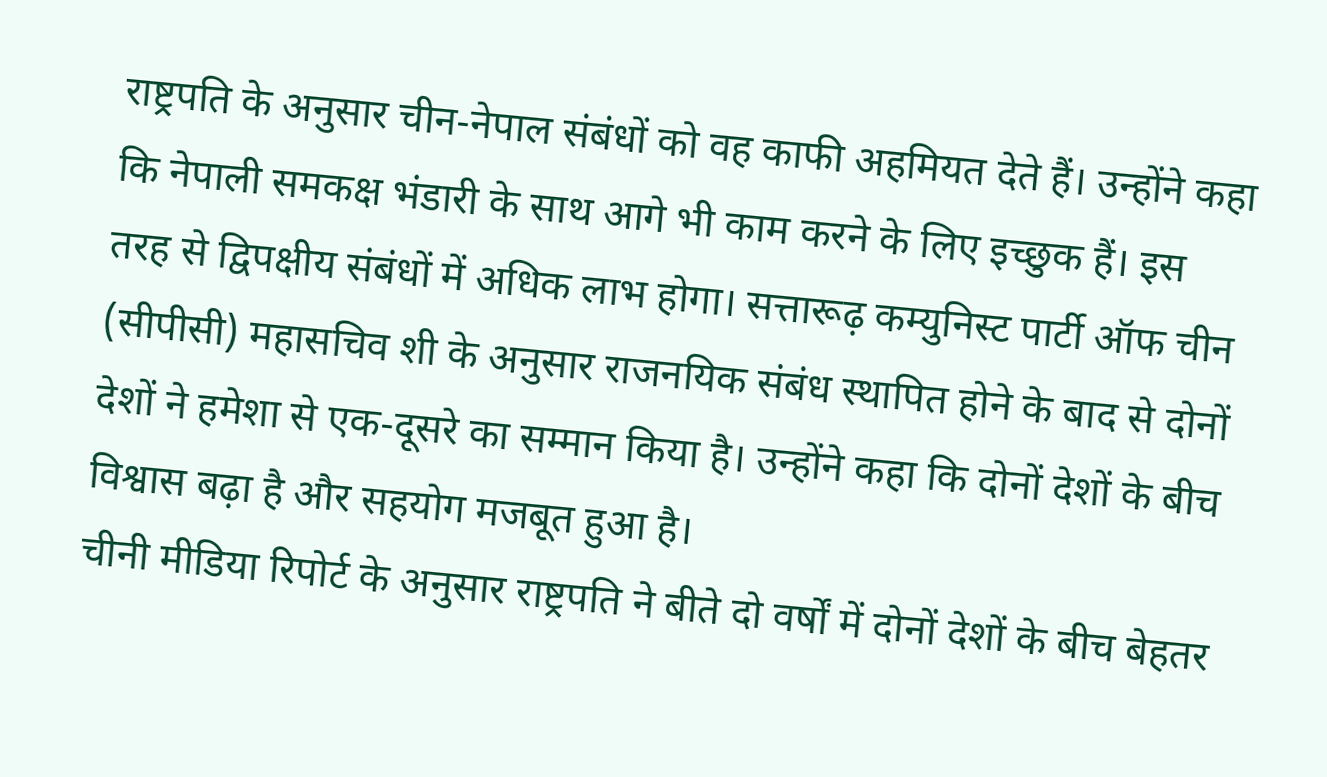राष्ट्रपति के अनुसार चीन-नेपाल संबंधों को वह काफी अहमियत देते हैं। उन्होंने कहा कि नेपाली समकक्ष भंडारी के साथ आगे भी काम करने के लिए इच्छुक हैं। इस तरह से द्विपक्षीय संबंधों में अधिक लाभ होगा। सत्तारूढ़ कम्युनिस्ट पार्टी ऑफ चीन (सीपीसी) महासचिव शी के अनुसार राजनयिक संबंध स्थापित होने के बाद से दोनों देशों ने हमेशा से एक-दूसरे का सम्मान किया है। उन्होंने कहा कि दोनों देशों के बीच विश्वास बढ़ा है और सहयोग मजबूत हुआ है।
चीनी मीडिया रिपोर्ट के अनुसार राष्ट्रपति ने बीते दो वर्षों में दोनों देशों के बीच बेहतर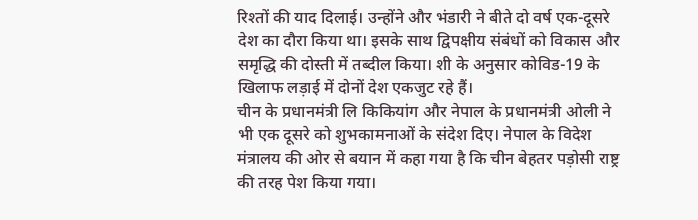रिश्तों की याद दिलाई। उन्होंने और भंडारी ने बीते दो वर्ष एक-दूसरे देश का दौरा किया था। इसके साथ द्विपक्षीय संबंधों को विकास और समृद्धि की दोस्ती में तब्दील किया। शी के अनुसार कोविड-19 के खिलाफ लड़ाई में दोनों देश एकजुट रहे हैं।
चीन के प्रधानमंत्री लि किकियांग और नेपाल के प्रधानमंत्री ओली ने भी एक दूसरे को शुभकामनाओं के संदेश दिए। नेपाल के विदेश मंत्रालय की ओर से बयान में कहा गया है कि चीन बेहतर पड़ोसी राष्ट्र की तरह पेश किया गया।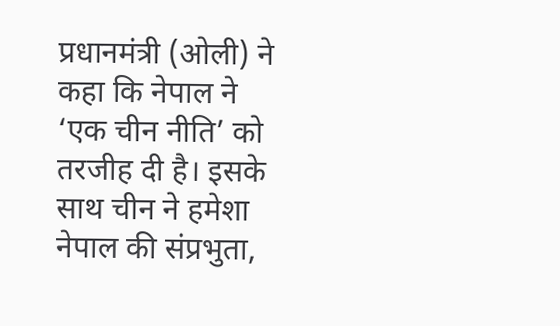प्रधानमंत्री (ओली) ने कहा कि नेपाल ने ‘एक चीन नीति’ को तरजीह दी है। इसके साथ चीन ने हमेशा नेपाल की संप्रभुता,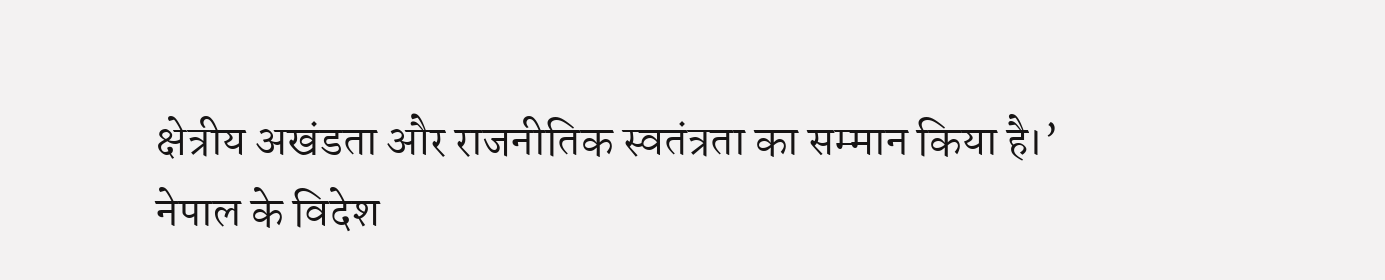क्षेत्रीय अखंडता और राजनीतिक स्वतंत्रता का सम्मान किया है।’
नेपाल के विदेश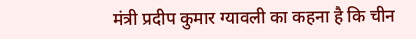मंत्री प्रदीप कुमार ग्यावली का कहना है कि चीन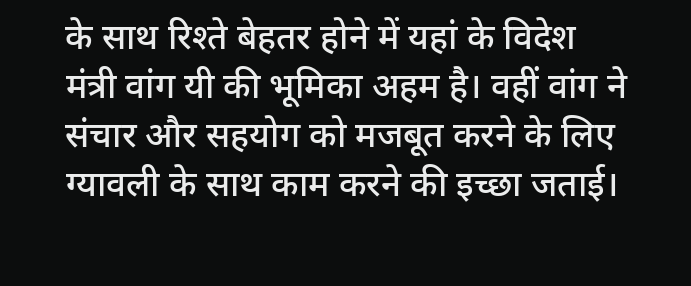के साथ रिश्ते बेहतर होने में यहां के विदेश मंत्री वांग यी की भूमिका अहम है। वहीं वांग ने संचार और सहयोग को मजबूत करने के लिए ग्यावली के साथ काम करने की इच्छा जताई।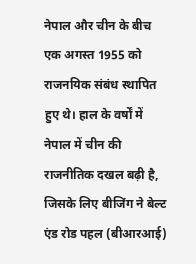नेपाल और चीन के बीच एक अगस्त 1955 को राजनयिक संबंध स्थापित हुए थे। हाल के वर्षों में नेपाल में चीन की राजनीतिक दखल बढ़ी है, जिसके लिए बीजिंग ने बेल्ट एंड रोड पहल (बीआरआई)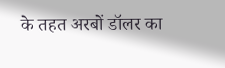के तहत अरबों डॉलर का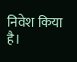निवेश किया है।